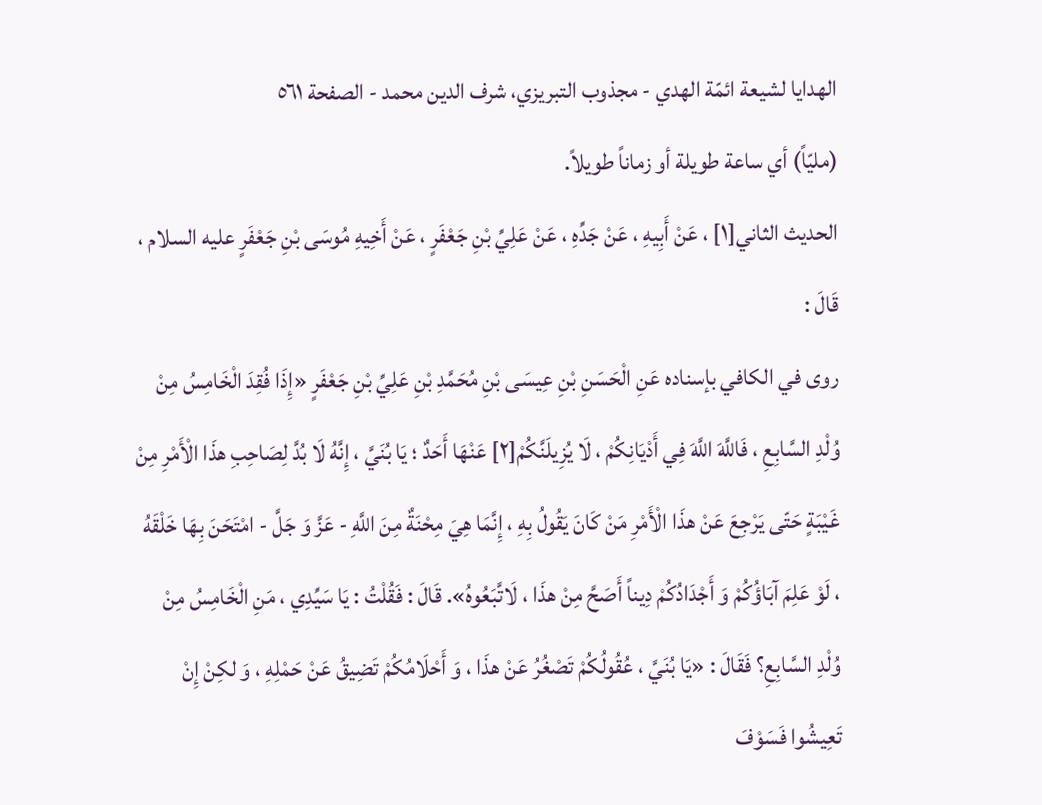الهدايا لشيعة ائمّة الهدي - مجذوب التبریزي، شرف الدین محمد - الصفحة ٥٦١
(مليّاً) أي ساعة طويلة أو زماناً طويلاً.
الحديث الثاني[١] ، عَنْ أَبِيهِ ، عَنْ جَدِّهِ ، عَنْ عَلِيِّ بْنِ جَعْفَرٍ ، عَنْ أَخِيهِ مُوسَى بْنِ جَعْفَرٍ عليه السلام ، قَالَ :
روى في الكافي بإسناده عَنِ الْحَسَنِ بْنِ عِيسَى بْنِ مُحَمَّدِ بْنِ عَلِيِّ بْنِ جَعْفَرٍ «إِذَا فُقِدَ الْخَامِسُ مِنْ وُلْدِ السَّابِعِ ، فَاللَّهَ اللَّهَ فِي أَدْيَانِكُمْ ، لَا يُزِيلَنَّكُمْ[٢] عَنْهَا أَحَدٌ ؛ يَا بُنَيَّ ، إِنَّهُ لَا بُدَّ لِصَاحِبِ هذَا الْأَمْرِ مِنْ غَيْبَةٍ حَتّى يَرْجِعَ عَنْ هذَا الْأَمْرِ مَنْ كَانَ يَقُولُ بِهِ ، إِنَّمَا هِيَ مِحْنَةٌ مِنَ اللَّهِ - عَزَّ وَ جَلَّ - امْتَحَنَ بِهَا خَلْقَهُ ، لَوْ عَلِمَ آبَاؤُكُمْ وَ أَجْدَادُكُمْ دِيناً أَصَحَّ مِنْ هذَا ، لَاتَّبَعُوهُ». قَالَ : فَقُلْتُ : يَا سَيِّدِي ، مَنِ الْخَامِسُ مِنْ وُلْدِ السَّابِعِ؟ فَقَالَ : «يَا بُنَيَّ ، عُقُولُكُمْ تَصْغُرُ عَنْ هذَا ، وَ أَحْلَامُكُمْ تَضِيقُ عَنْ حَمْلِهِ ، وَ لكِنْ إِنْ تَعِيشُوا فَسَوْفَ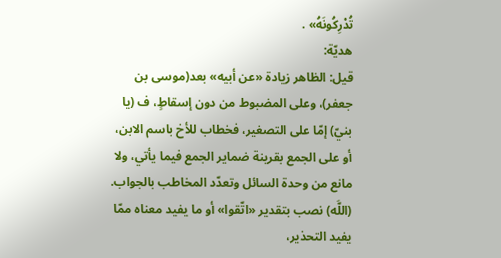تُدْرِكُونَهُ» .
هديّة:
قيل: الظاهر زيادة «عن أبيه» بعد(موسى بن جعفر)، وعلى المضبوط من دون إسقاطٍ، ف (يا بنيّ) إمّا على التصغير، فخطاب للأخ باسم الابن، أو على الجمع بقرينة ضماير الجمع فيما يأتي، ولا مانع من وحدة السائل وتعدّد المخاطب بالجواب. (اللَّه) نصب بتقدير «اتّقوا» أو ما يفيد معناه ممّا يفيد التحذير،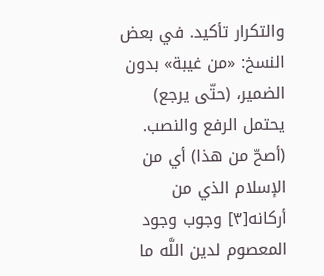والتكرار تأكيد. في بعض النسخ: «من غيبة» بدون الضمير، (حتّى يرجع) يحتمل الرفع والنصب. (أصحّ من هذا) أي من الإسلام الذي من أركانه[٣] وجوب وجود المعصوم لدين اللَّه ما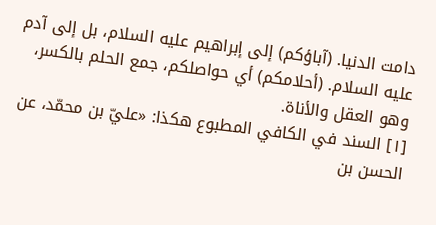دامت الدنيا. (آباؤكم) إلى إبراهيم عليه السلام، بل إلى آدم عليه السلام. (أحلامكم) أي حواصلكم، جمع الحلم بالكسر، وهو العقل والأناة.
[١] السند في الكافي المطبوع هكذا: «عليّ بن محمّد، عن الحسن بن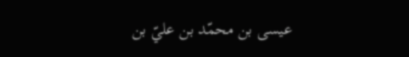عيسى بن محمّد بن عليّ بن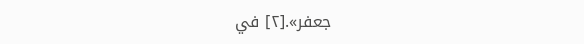جعفر».[٢] في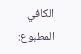الكافي المطبوع: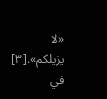«لا يزيلكم».[٣] في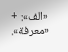«الف»: + «معرفة».